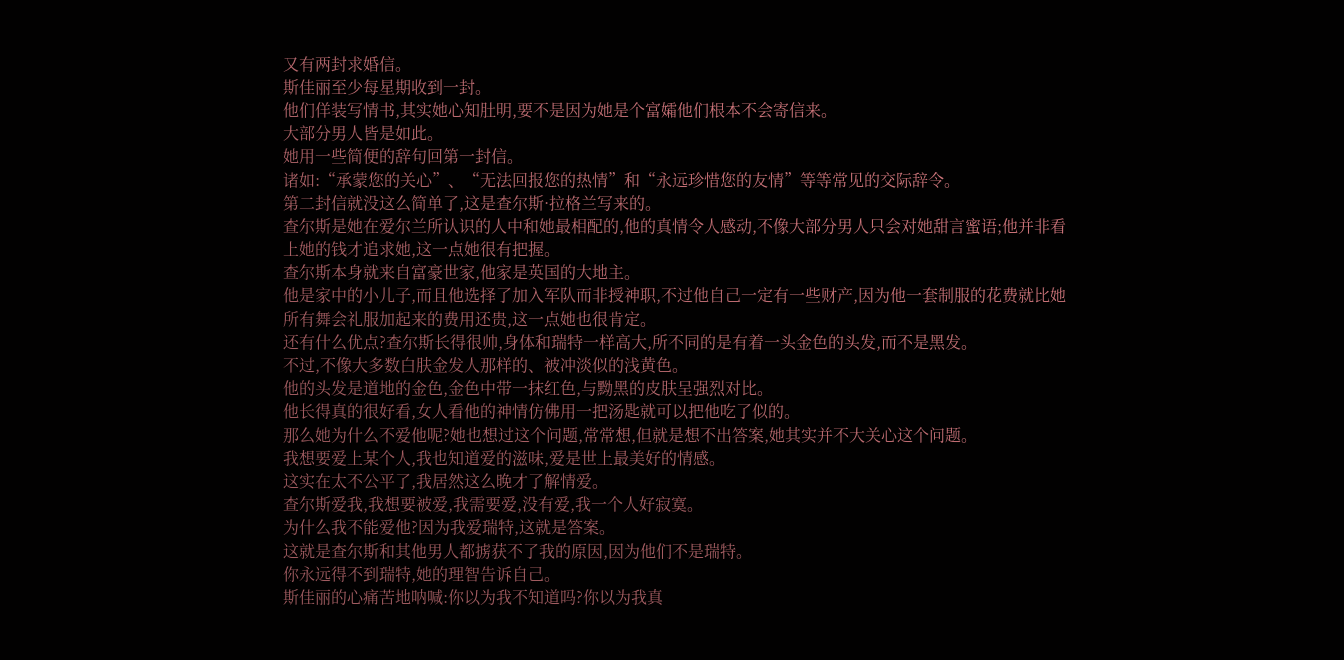又有两封求婚信。
斯佳丽至少每星期收到一封。
他们佯装写情书,其实她心知肚明,要不是因为她是个富孀他们根本不会寄信来。
大部分男人皆是如此。
她用一些简便的辞句回第一封信。
诸如:“承蒙您的关心”、“无法回报您的热情”和“永远珍惜您的友情”等等常见的交际辞令。
第二封信就没这么简单了,这是查尔斯·拉格兰写来的。
查尔斯是她在爱尔兰所认识的人中和她最相配的,他的真情令人感动,不像大部分男人只会对她甜言蜜语;他并非看上她的钱才追求她,这一点她很有把握。
查尔斯本身就来自富豪世家,他家是英国的大地主。
他是家中的小儿子,而且他选择了加入军队而非授神职,不过他自己一定有一些财产,因为他一套制服的花费就比她所有舞会礼服加起来的费用还贵,这一点她也很肯定。
还有什么优点?查尔斯长得很帅,身体和瑞特一样高大,所不同的是有着一头金色的头发,而不是黑发。
不过,不像大多数白肤金发人那样的、被冲淡似的浅黄色。
他的头发是道地的金色,金色中带一抹红色,与黝黑的皮肤呈强烈对比。
他长得真的很好看,女人看他的神情仿佛用一把汤匙就可以把他吃了似的。
那么她为什么不爱他呢?她也想过这个问题,常常想,但就是想不出答案,她其实并不大关心这个问题。
我想要爱上某个人,我也知道爱的滋味,爱是世上最美好的情感。
这实在太不公平了,我居然这么晚才了解情爱。
查尔斯爱我,我想要被爱,我需要爱,没有爱,我一个人好寂寞。
为什么我不能爱他?因为我爱瑞特,这就是答案。
这就是查尔斯和其他男人都掳获不了我的原因,因为他们不是瑞特。
你永远得不到瑞特,她的理智告诉自己。
斯佳丽的心痛苦地呐喊:你以为我不知道吗?你以为我真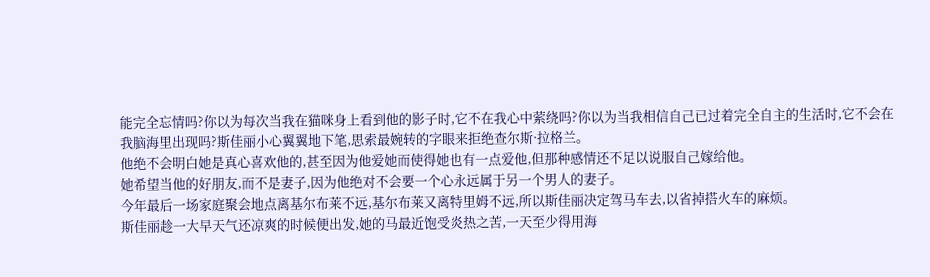能完全忘情吗?你以为每次当我在猫咪身上看到他的影子时,它不在我心中萦绕吗?你以为当我相信自己已过着完全自主的生活时,它不会在我脑海里出现吗?斯佳丽小心翼翼地下笔,思索最婉转的字眼来拒绝查尔斯·拉格兰。
他绝不会明白她是真心喜欢他的,甚至因为他爱她而使得她也有一点爱他,但那种感情还不足以说服自己嫁给他。
她希望当他的好朋友,而不是妻子,因为他绝对不会要一个心永远属于另一个男人的妻子。
今年最后一场家庭聚会地点离基尔布莱不远,基尔布莱又离特里姆不远,所以斯佳丽决定驾马车去,以省掉搭火车的麻烦。
斯佳丽趁一大早天气还凉爽的时候便出发,她的马最近饱受炎热之苦,一天至少得用海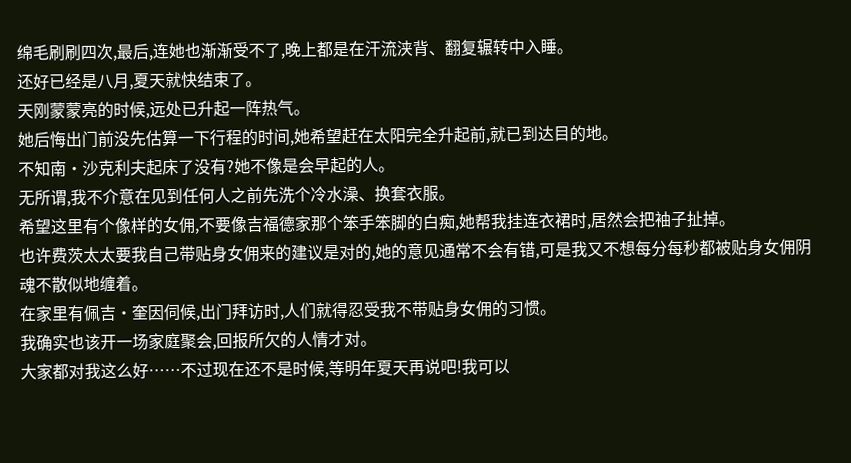绵毛刷刷四次,最后,连她也渐渐受不了,晚上都是在汗流浃背、翻复辗转中入睡。
还好已经是八月,夏天就快结束了。
天刚蒙蒙亮的时候,远处已升起一阵热气。
她后悔出门前没先估算一下行程的时间,她希望赶在太阳完全升起前,就已到达目的地。
不知南·沙克利夫起床了没有?她不像是会早起的人。
无所谓,我不介意在见到任何人之前先洗个冷水澡、换套衣服。
希望这里有个像样的女佣,不要像吉福德家那个笨手笨脚的白痴,她帮我挂连衣裙时,居然会把袖子扯掉。
也许费茨太太要我自己带贴身女佣来的建议是对的,她的意见通常不会有错,可是我又不想每分每秒都被贴身女佣阴魂不散似地缠着。
在家里有佩吉·奎因伺候,出门拜访时,人们就得忍受我不带贴身女佣的习惯。
我确实也该开一场家庭聚会,回报所欠的人情才对。
大家都对我这么好……不过现在还不是时候,等明年夏天再说吧!我可以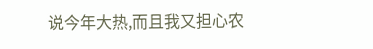说今年大热,而且我又担心农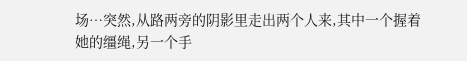场…突然,从路两旁的阴影里走出两个人来,其中一个握着她的缰绳,另一个手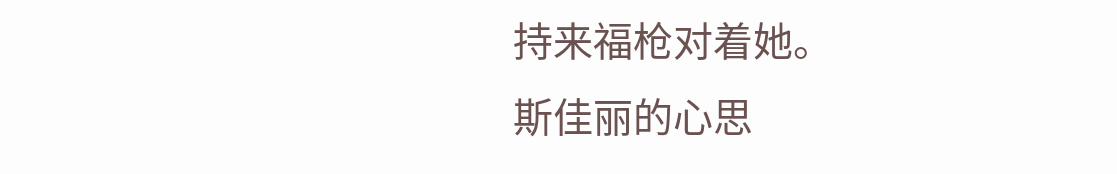持来福枪对着她。
斯佳丽的心思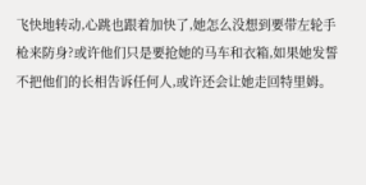飞快地转动,心跳也跟着加快了,她怎么没想到要带左轮手枪来防身?或许他们只是要抢她的马车和衣箱,如果她发誓不把他们的长相告诉任何人,或许还会让她走回特里姆。